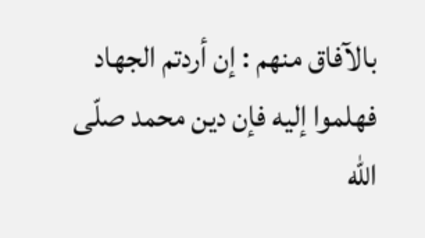بالآفاق منهم : إن أردتم الجهاد فهلموا إليه فإن دين محمد صلّى اللّه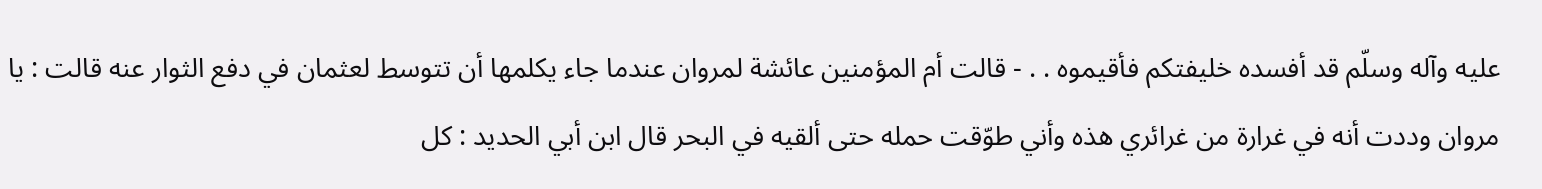عليه وآله وسلّم قد أفسده خليفتكم فأقيموه . . - قالت أم المؤمنين عائشة لمروان عندما جاء يكلمها أن تتوسط لعثمان في دفع الثوار عنه قالت : يا مروان وددت أنه في غرارة من غرائري هذه وأني طوّقت حمله حتى ألقيه في البحر قال ابن أبي الحديد : كل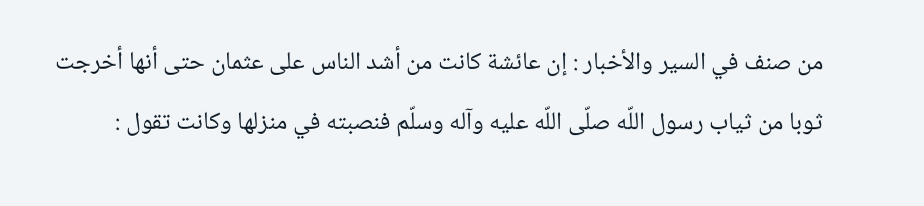من صنف في السير والأخبار : إن عائشة كانت من أشد الناس على عثمان حتى أنها أخرجت ثوبا من ثياب رسول اللّه صلّى اللّه عليه وآله وسلّم فنصبته في منزلها وكانت تقول :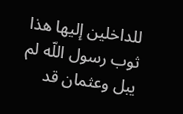للداخلين إليها هذا ثوب رسول اللّه لم يبل وعثمان قد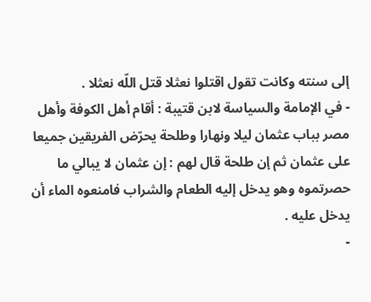إلى سنته وكانت تقول اقتلوا نعثلا قتل اللّه نعثلا .
- في الإمامة والسياسة لابن قتيبة : أقام أهل الكوفة وأهل مصر بباب عثمان ليلا ونهارا وطلحة يحرّض الفريقين جميعا على عثمان ثم إن طلحة قال لهم : إن عثمان لا يبالي ما حصرتموه وهو يدخل إليه الطعام والشراب فامنعوه الماء أن يدخل عليه .
-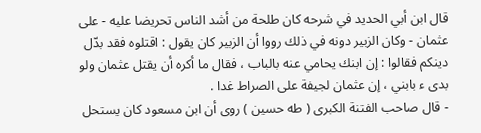قال ابن أبي الحديد في شرحه كان طلحة من أشد الناس تحريضا عليه - على عثمان - وكان الزبير دونه في ذلك رووا أن الزبير كان يقول : اقتلوه فقد بدّل دينكم فقالوا : إن ابنك يحامي عنه بالباب ، فقال ما أكره أن يقتل عثمان ولو بدى ء بابني ، إن عثمان لجيفة على الصراط غدا .
- قال صاحب الفتنة الكبرى ( طه حسين ) روى أن ابن مسعود كان يستحل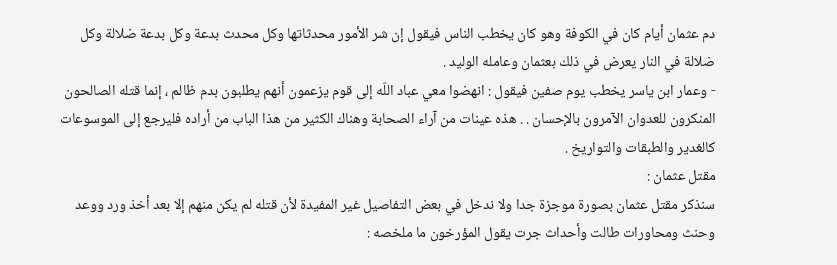دم عثمان أيام كان في الكوفة وهو كان يخطب الناس فيقول إن شر الأمور محدثاتها وكل محدث بدعة وكل بدعة ضلالة وكل ضلالة في النار يعرض في ذلك بعثمان وعامله الوليد .
- وعمار ابن ياسر يخطب يوم صفين فيقول : انهضوا معي عباد اللّه إلى قوم يزعمون أنهم يطلبون بدم ظالم ، إنما قتله الصالحون المنكرون للعدوان الآمرون بالإحسان . . هذه عينات من آراء الصحابة وهناك الكثير من هذا الباب من أراده فليرجع إلى الموسوعات كالغدير والطبقات والتواريخ .
مقتل عثمان :
سنذكر مقتل عثمان بصورة موجزة جدا ولا ندخل في بعض التفاصيل غير المفيدة لأن قتله لم يكن منهم إلا بعد أخذ ورد ووعد وحنث ومحاورات طالت وأحداث جرت يقول المؤرخون ما ملخصه :